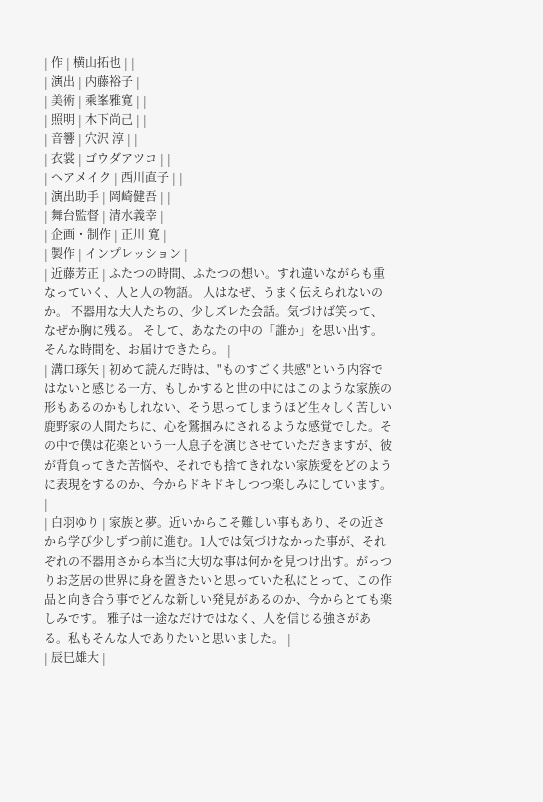| 作 | 横山拓也 | |
| 演出 | 内藤裕子 |
| 美術 | 乘峯雅寛 | |
| 照明 | 木下尚己 | |
| 音響 | 穴沢 淳 | |
| 衣裳 | ゴウダアツコ | |
| ヘアメイク | 西川直子 | |
| 演出助手 | 岡崎健吾 | |
| 舞台監督 | 清水義幸 |
| 企画・制作 | 正川 寛 |
| 製作 | インプレッション |
| 近藤芳正 | ふたつの時間、ふたつの想い。すれ違いながらも重なっていく、人と人の物語。 人はなぜ、うまく伝えられないのか。 不器用な大人たちの、少しズレた会話。気づけば笑って、なぜか胸に残る。 そして、あなたの中の「誰か」を思い出す。 そんな時間を、お届けできたら。 |
| 溝口琢矢 | 初めて読んだ時は、"ものすごく共感"という内容ではないと感じる一方、もしかすると世の中にはこのような家族の形もあるのかもしれない、そう思ってしまうほど生々しく苦しい鹿野家の人間たちに、心を鷲掴みにされるような感覚でした。その中で僕は花楽という一人息子を演じさせていただきますが、彼が背負ってきた苦悩や、それでも捨てきれない家族愛をどのように表現をするのか、今からドキドキしつつ楽しみにしています。 |
| 白羽ゆり | 家族と夢。近いからこそ難しい事もあり、その近さから学び少しずつ前に進む。1人では気づけなかった事が、それぞれの不器用さから本当に大切な事は何かを見つけ出す。がっつりお芝居の世界に身を置きたいと思っていた私にとって、この作品と向き合う事でどんな新しい発見があるのか、今からとても楽しみです。 雅子は一途なだけではなく、人を信じる強さがある。私もそんな人でありたいと思いました。 |
| 辰巳雄大 |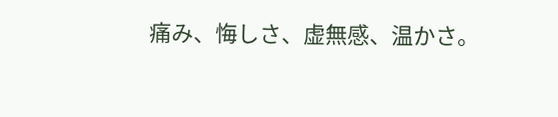痛み、悔しさ、虚無感、温かさ。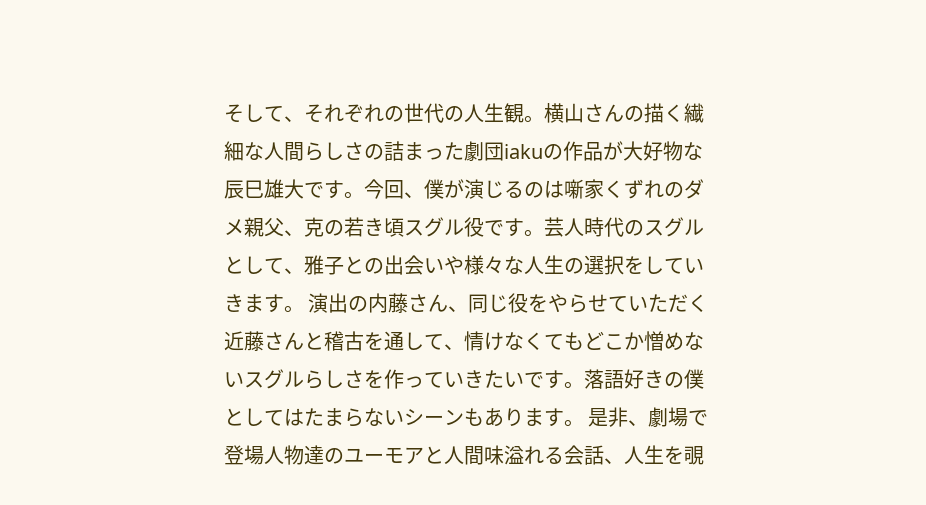そして、それぞれの世代の人生観。横山さんの描く繊細な人間らしさの詰まった劇団iakuの作品が大好物な辰巳雄大です。今回、僕が演じるのは噺家くずれのダメ親父、克の若き頃スグル役です。芸人時代のスグルとして、雅子との出会いや様々な人生の選択をしていきます。 演出の内藤さん、同じ役をやらせていただく近藤さんと稽古を通して、情けなくてもどこか憎めないスグルらしさを作っていきたいです。落語好きの僕としてはたまらないシーンもあります。 是非、劇場で登場人物達のユーモアと人間味溢れる会話、人生を覗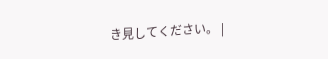き見してください。 |